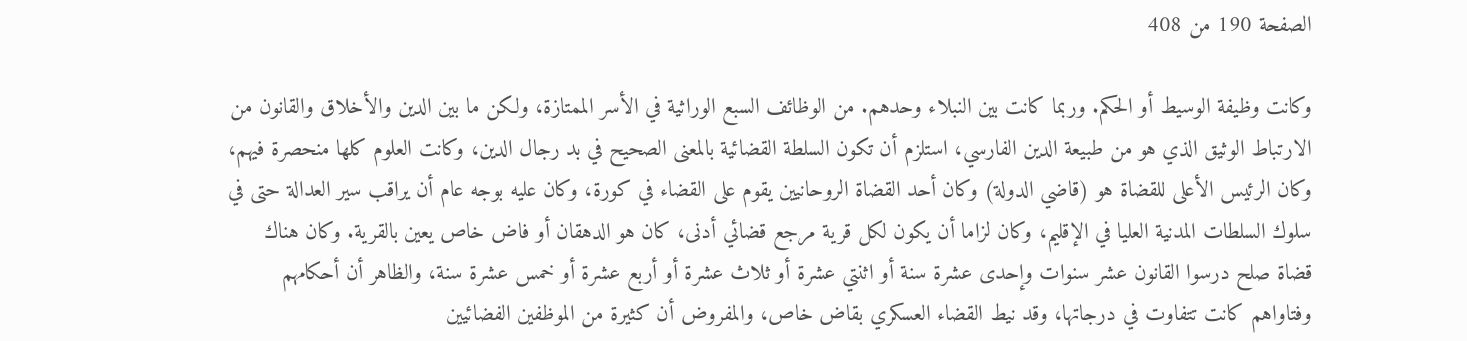الصفحة 190 من 408

وكانت وظيفة الوسيط أو الحكم. وربما كانت بين النبلاء وحدهم. من الوظائف السبع الوراثية في الأسر الممتازة، ولكن ما بين الدين والأخلاق والقانون من الارتباط الوثيق الذي هو من طبيعة الدين الفارسي، استلزم أن تكون السلطة القضائية بالمعنى الصحيح في بد رجال الدين، وكانت العلوم كلها منحصرة فيهم، وكان الرئيس الأعلى للقضاة هو (قاضي الدولة) وكان أحد القضاة الروحانيين يقوم على القضاء في كورة، وكان عليه بوجه عام أن يراقب سير العدالة حتى في سلوك السلطات المدنية العليا في الإقليم، وكان لزاما أن يكون لكل قرية مرجع قضائي أدنى، كان هو الدهقان أو فاض خاص يعين بالقرية. وكان هناك قضاة صلح درسوا القانون عشر سنوات وإحدى عشرة سنة أو اثنتي عشرة أو ثلاث عشرة أو أربع عشرة أو خمس عشرة سنة، والظاهر أن أحكامهم وفتاواهم كانت تتفاوت في درجاتها، وقد نيط القضاء العسكري بقاض خاص، والمفروض أن كثيرة من الموظفين الفضائيين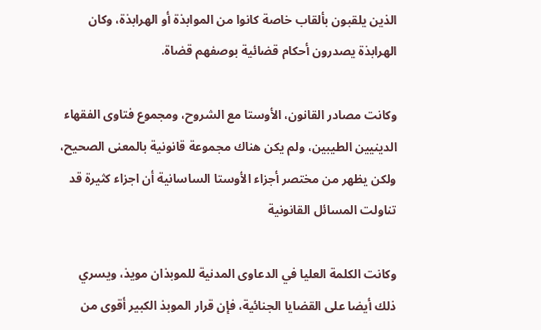الذين يلقبون بألقاب خاصة كانوا من الموابذة أو الهرابذة، وكان الهرابذة يصدرون أحكام قضائية بوصفهم قضاة.

وكانت مصادر القانون، الأوستا مع الشروح، ومجموع فتاوى الفقهاء الدينيين الطيبين، ولم يكن هناك مجموعة قانونية بالمعنى الصحيح، ولكن يظهر من مختصر أجزاء الأوستا الساسانية أن اجزاء كثيرة قد تناولت المسائل القانونية

وكانت الكلمة العليا في الدعاوى المدنية للموبذان مويذ، ويسري ذلك أيضا على القضايا الجنائية، فإن قرار الموبذ الكبير أقوى من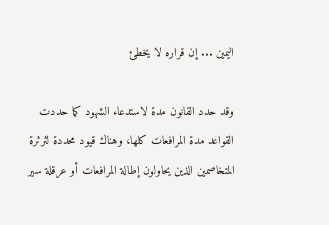اليمين ... إن قراره لا يخطئ

وقد حدد القانون مدة لاستدعاء الشهود كما حددت القواعد مدة المرافعات كلها، وهناك قيود محددة لثرثرة المتخاصمين الذين يحاولون إطالة المرافعات أو عرقلة سير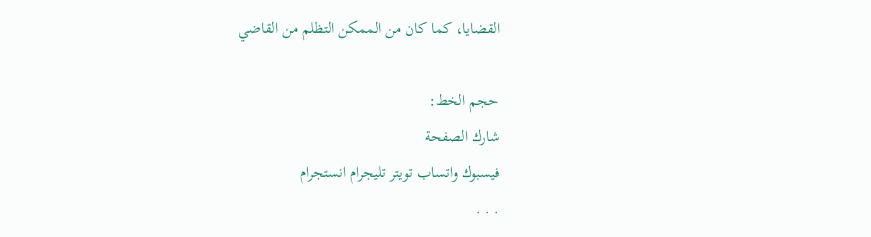القضايا، كما كان من الممكن التظلم من القاضي

حجم الخط:
شارك الصفحة
فيسبوك واتساب تويتر تليجرام انستجرام
. . .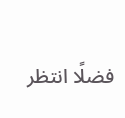فضلًا انتظر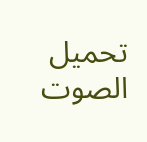تحميل الصوت